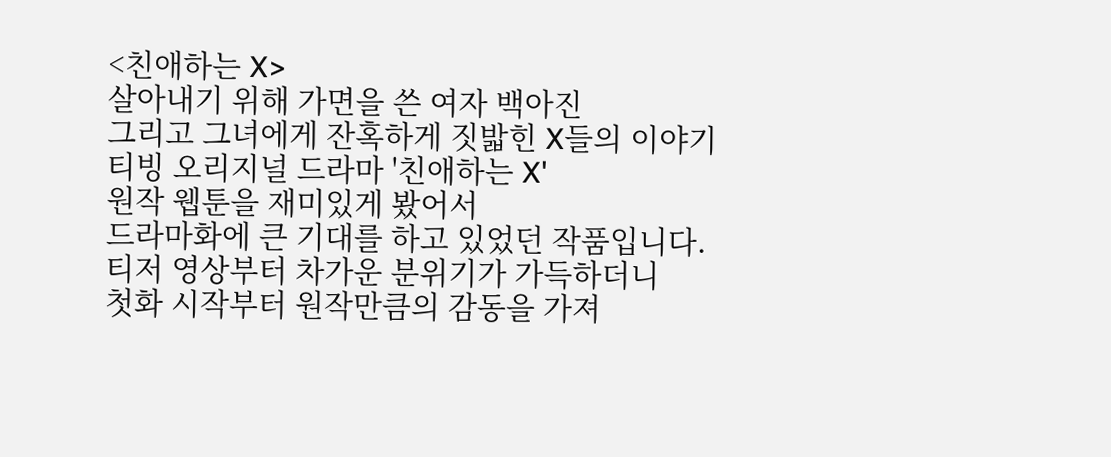<친애하는 X>
살아내기 위해 가면을 쓴 여자 백아진
그리고 그녀에게 잔혹하게 짓밟힌 X들의 이야기
티빙 오리지널 드라마 '친애하는 X'
원작 웹툰을 재미있게 봤어서
드라마화에 큰 기대를 하고 있었던 작품입니다.
티저 영상부터 차가운 분위기가 가득하더니
첫화 시작부터 원작만큼의 감동을 가져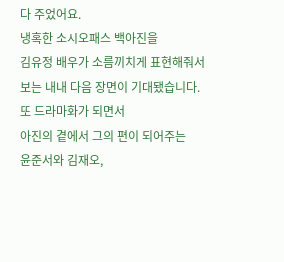다 주었어요.
냉혹한 소시오패스 백아진을
김유정 배우가 소름끼치게 표현해줘서
보는 내내 다음 장면이 기대됐습니다.
또 드라마화가 되면서
아진의 곁에서 그의 편이 되어주는
윤준서와 김재오,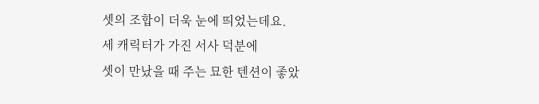셋의 조합이 더욱 눈에 띄었는데요.
세 캐릭터가 가진 서사 덕분에
셋이 만났을 때 주는 묘한 텐션이 좋았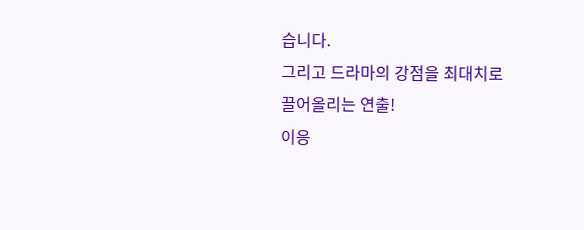습니다.
그리고 드라마의 강점을 최대치로 끌어올리는 연출!
이응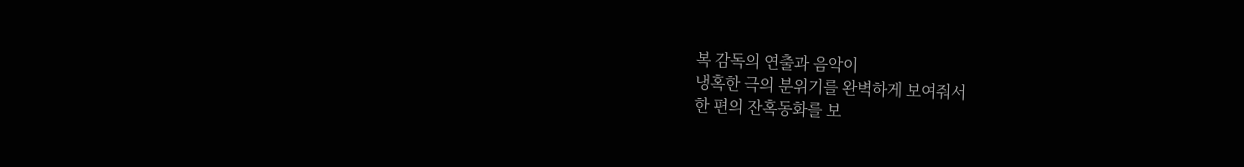복 감독의 연출과 음악이
냉혹한 극의 분위기를 완벽하게 보여줘서
한 편의 잔혹동화를 보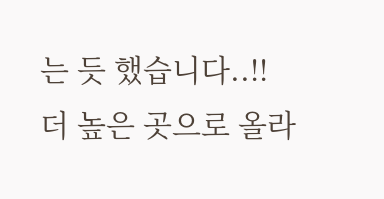는 듯 했습니다..!!
더 높은 곳으로 올라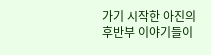가기 시작한 아진의
후반부 이야기들이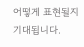어떻게 표현될지 기대됩니다.